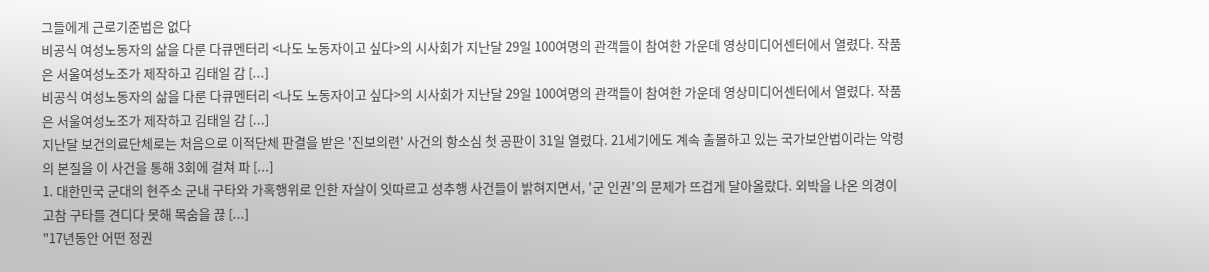그들에게 근로기준법은 없다
비공식 여성노동자의 삶을 다룬 다큐멘터리 <나도 노동자이고 싶다>의 시사회가 지난달 29일 100여명의 관객들이 참여한 가운데 영상미디어센터에서 열렸다. 작품은 서울여성노조가 제작하고 김태일 감 [...]
비공식 여성노동자의 삶을 다룬 다큐멘터리 <나도 노동자이고 싶다>의 시사회가 지난달 29일 100여명의 관객들이 참여한 가운데 영상미디어센터에서 열렸다. 작품은 서울여성노조가 제작하고 김태일 감 [...]
지난달 보건의료단체로는 처음으로 이적단체 판결을 받은 '진보의련' 사건의 항소심 첫 공판이 31일 열렸다. 21세기에도 계속 출몰하고 있는 국가보안법이라는 악령의 본질을 이 사건을 통해 3회에 걸쳐 파 [...]
1. 대한민국 군대의 현주소 군내 구타와 가혹행위로 인한 자살이 잇따르고 성추행 사건들이 밝혀지면서, '군 인권'의 문제가 뜨겁게 달아올랐다. 외박을 나온 의경이 고참 구타를 견디다 못해 목숨을 끊 [...]
"17년동안 어떤 정권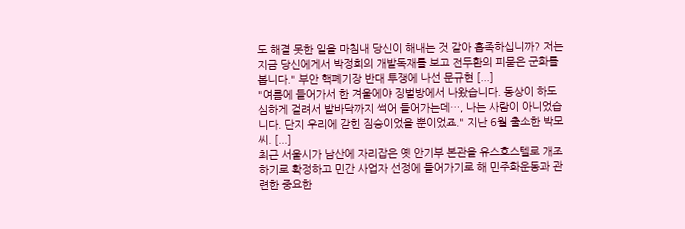도 해결 못한 일을 마침내 당신이 해내는 것 같아 흡족하십니까? 저는 지금 당신에게서 박정희의 개발독재를 보고 전두환의 피묻은 군화를 봅니다." 부안 핵폐기장 반대 투쟁에 나선 문규현 [...]
"여름에 들어가서 한 겨울에야 징벌방에서 나왔습니다. 동상이 하도 심하게 걸려서 발바닥까지 썩어 들어가는데…, 나는 사람이 아니었습니다. 단지 우리에 갇힌 짐승이었을 뿐이었죠." 지난 6월 출소한 박모 씨. [...]
최근 서울시가 남산에 자리잡은 옛 안기부 본관을 유스호스텔로 개조하기로 확정하고 민간 사업자 선정에 들어가기로 해 민주화운동과 관련한 중요한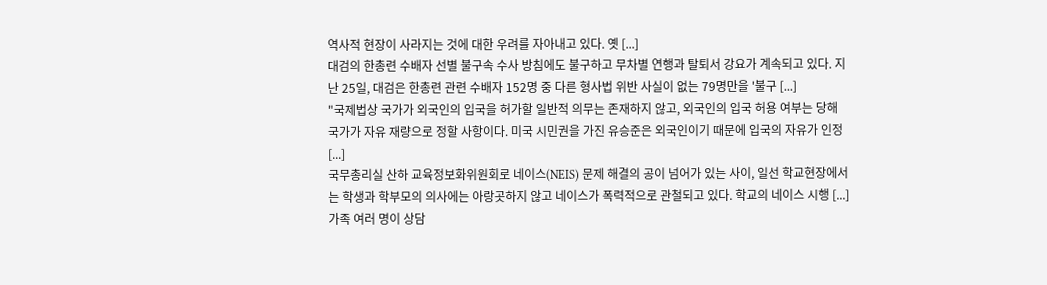역사적 현장이 사라지는 것에 대한 우려를 자아내고 있다. 옛 [...]
대검의 한총련 수배자 선별 불구속 수사 방침에도 불구하고 무차별 연행과 탈퇴서 강요가 계속되고 있다. 지난 25일, 대검은 한총련 관련 수배자 152명 중 다른 형사법 위반 사실이 없는 79명만을 '불구 [...]
"국제법상 국가가 외국인의 입국을 허가할 일반적 의무는 존재하지 않고, 외국인의 입국 허용 여부는 당해 국가가 자유 재량으로 정할 사항이다. 미국 시민권을 가진 유승준은 외국인이기 때문에 입국의 자유가 인정 [...]
국무총리실 산하 교육정보화위원회로 네이스(NEIS) 문제 해결의 공이 넘어가 있는 사이, 일선 학교현장에서는 학생과 학부모의 의사에는 아랑곳하지 않고 네이스가 폭력적으로 관철되고 있다. 학교의 네이스 시행 [...]
가족 여러 명이 상담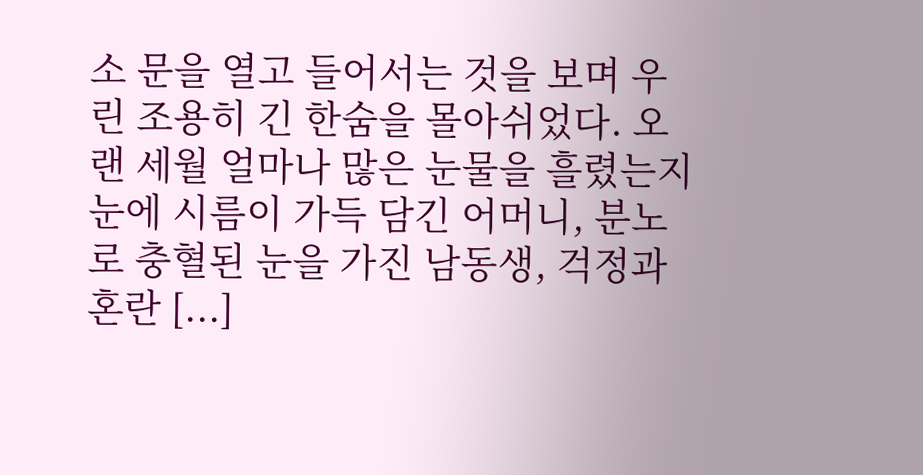소 문을 열고 들어서는 것을 보며 우린 조용히 긴 한숨을 몰아쉬었다. 오랜 세월 얼마나 많은 눈물을 흘렸는지 눈에 시름이 가득 담긴 어머니, 분노로 충혈된 눈을 가진 남동생, 걱정과 혼란 [...]